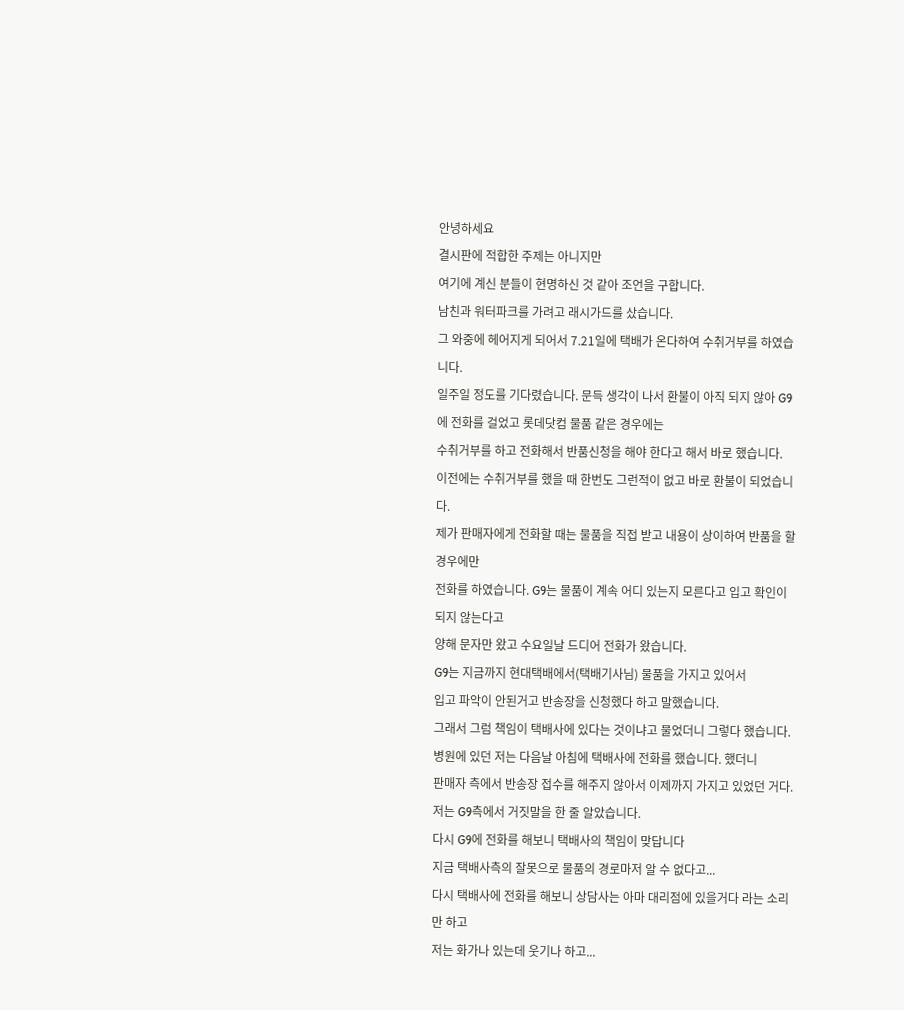안녕하세요
결시판에 적합한 주제는 아니지만
여기에 계신 분들이 현명하신 것 같아 조언을 구합니다.
남친과 워터파크를 가려고 래시가드를 샀습니다.
그 와중에 헤어지게 되어서 7.21일에 택배가 온다하여 수취거부를 하였습니다.
일주일 정도를 기다렸습니다. 문득 생각이 나서 환불이 아직 되지 않아 G9에 전화를 걸었고 롯데닷컴 물품 같은 경우에는
수취거부를 하고 전화해서 반품신청을 해야 한다고 해서 바로 했습니다.
이전에는 수취거부를 했을 때 한번도 그런적이 없고 바로 환불이 되었습니다.
제가 판매자에게 전화할 때는 물품을 직접 받고 내용이 상이하여 반품을 할 경우에만
전화를 하였습니다. G9는 물품이 계속 어디 있는지 모른다고 입고 확인이 되지 않는다고
양해 문자만 왔고 수요일날 드디어 전화가 왔습니다.
G9는 지금까지 현대택배에서(택배기사님) 물품을 가지고 있어서
입고 파악이 안된거고 반송장을 신청했다 하고 말했습니다.
그래서 그럼 책임이 택배사에 있다는 것이냐고 물었더니 그렇다 했습니다.
병원에 있던 저는 다음날 아침에 택배사에 전화를 했습니다. 했더니
판매자 측에서 반송장 접수를 해주지 않아서 이제까지 가지고 있었던 거다.
저는 G9측에서 거짓말을 한 줄 알았습니다.
다시 G9에 전화를 해보니 택배사의 책임이 맞답니다
지금 택배사측의 잘못으로 물품의 경로마저 알 수 없다고...
다시 택배사에 전화를 해보니 상담사는 아마 대리점에 있을거다 라는 소리만 하고
저는 화가나 있는데 웃기나 하고...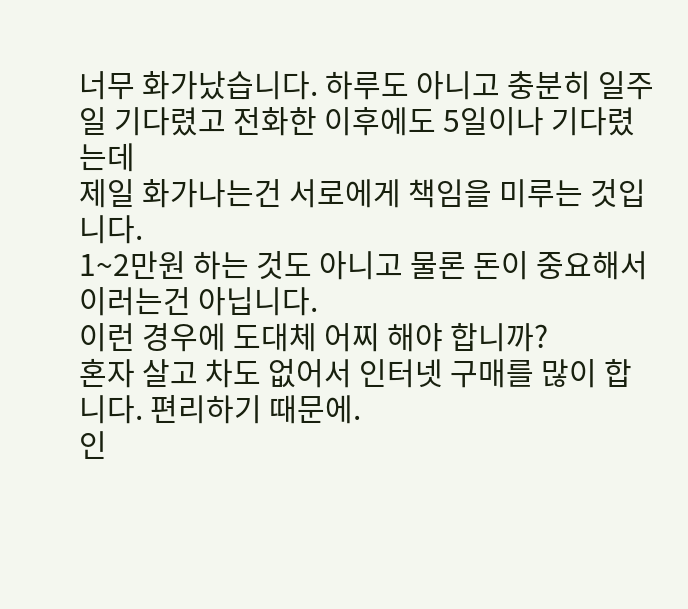너무 화가났습니다. 하루도 아니고 충분히 일주일 기다렸고 전화한 이후에도 5일이나 기다렸는데
제일 화가나는건 서로에게 책임을 미루는 것입니다.
1~2만원 하는 것도 아니고 물론 돈이 중요해서 이러는건 아닙니다.
이런 경우에 도대체 어찌 해야 합니까?
혼자 살고 차도 없어서 인터넷 구매를 많이 합니다. 편리하기 때문에.
인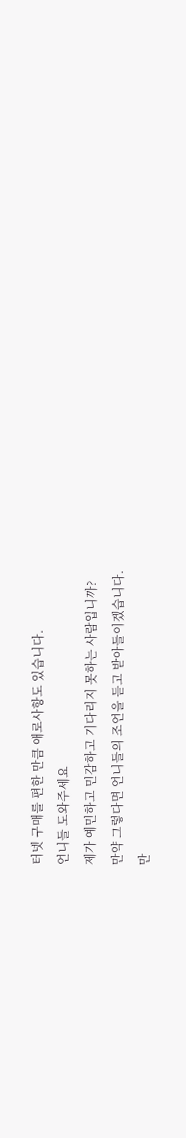터넷 구매를 편한 만큼 애로사항도 있습니다.
언니들 도와주세요
제가 예민하고 민감하고 기다리지 못하는 사람입니까?
만약 그렇다면 언니들의 조언을 듣고 받아들이겠습니다.
만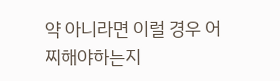약 아니라면 이럴 경우 어찌해야하는지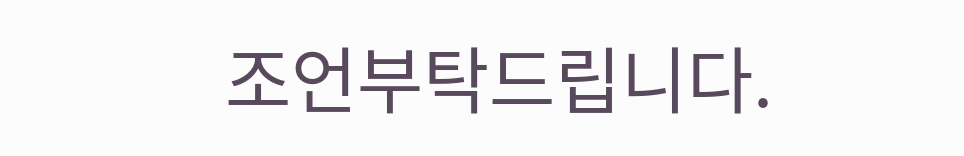조언부탁드립니다.